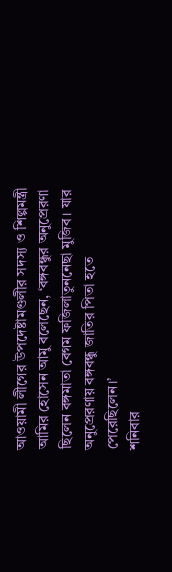আওয়ামী লীগের উপদেষ্টামণ্ডলীর সদস্য ও শিল্পমন্ত্রী আমির হোসেন আমু বলেছেন, ‘বঙ্গবন্ধুর অনুপ্রেরণা ছিলেন বঙ্গমাতা বেগম ফজিলাতুননেছা মুজিব। যার অনুপ্রেরণায় বঙ্গবন্ধু জাতির পিতা হতে পেরেছিলেন।’
শনিবার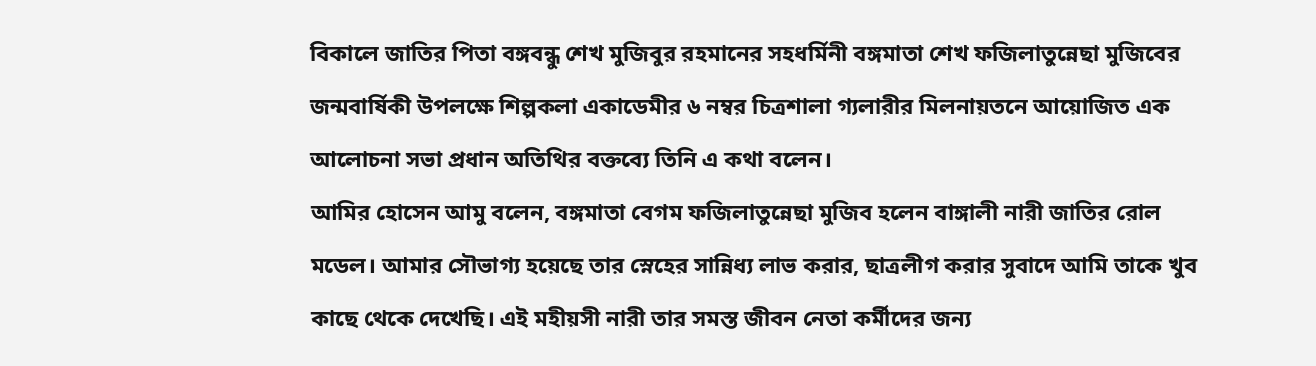বিকালে জাতির পিতা বঙ্গবন্ধু শেখ মুজিবুর রহমানের সহধর্মিনী বঙ্গমাতা শেখ ফজিলাতুন্নেছা মুজিবের জন্মবার্ষিকী উপলক্ষে শিল্পকলা একাডেমীর ৬ নম্বর চিত্রশালা গ্যলারীর মিলনায়তনে আয়োজিত এক আলোচনা সভা প্রধান অতিথির বক্তব্যে তিনি এ কথা বলেন।
আমির হোসেন আমু বলেন, বঙ্গমাতা বেগম ফজিলাতুন্নেছা মুজিব হলেন বাঙ্গালী নারী জাতির রোল মডেল। আমার সৌভাগ্য হয়েছে তার স্নেহের সান্নিধ্য লাভ করার, ছাত্রলীগ করার সুবাদে আমি তাকে খুব কাছে থেকে দেখেছি। এই মহীয়সী নারী তার সমস্ত জীবন নেতা কর্মীদের জন্য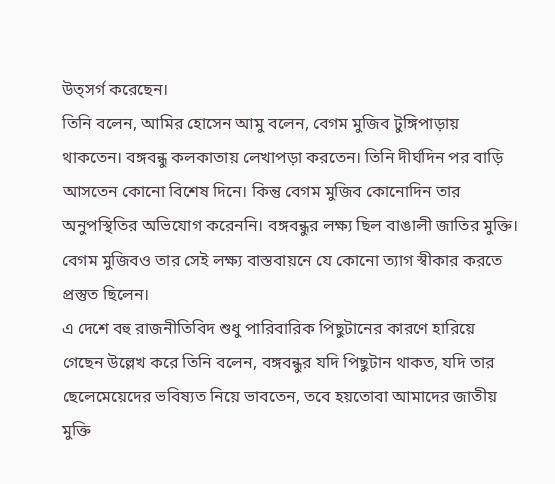উত্সর্গ করেছেন।
তিনি বলেন, আমির হোসেন আমু বলেন, বেগম মুজিব টুঙ্গিপাড়ায় থাকতেন। বঙ্গবন্ধু কলকাতায় লেখাপড়া করতেন। তিনি দীর্ঘদিন পর বাড়ি আসতেন কোনো বিশেষ দিনে। কিন্তু বেগম মুজিব কোনোদিন তার অনুপস্থিতির অভিযোগ করেননি। বঙ্গবন্ধুর লক্ষ্য ছিল বাঙালী জাতির মুক্তি। বেগম মুজিবও তার সেই লক্ষ্য বাস্তবায়নে যে কোনো ত্যাগ স্বীকার করতে প্রস্তুত ছিলেন।
এ দেশে বহু রাজনীতিবিদ শুধু পারিবারিক পিছুটানের কারণে হারিয়ে গেছেন উল্লেখ করে তিনি বলেন, বঙ্গবন্ধুর যদি পিছুটান থাকত, যদি তার ছেলেমেয়েদের ভবিষ্যত নিয়ে ভাবতেন, তবে হয়তোবা আমাদের জাতীয় মুক্তি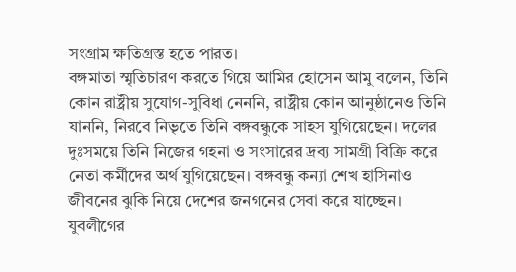সংগ্রাম ক্ষতিগ্রস্ত হতে পারত।
বঙ্গমাতা স্মৃতিচারণ করতে গিয়ে আমির হোসেন আমু বলেন, তিনি কোন রাষ্ট্রীয় সুযোগ-সুবিধা নেননি, রাষ্ট্রীয় কোন আনুষ্ঠানেও তিনি যাননি, নিরবে নিভৃতে তিনি বঙ্গবন্ধুকে সাহস যুগিয়েছেন। দলের দুঃসময়ে তিনি নিজের গহনা ও সংসারের দ্রব্য সামগ্রী বিক্রি করে নেতা কর্মীদের অর্থ যুগিয়েছেন। বঙ্গবন্ধু কন্যা শেখ হাসিনাও জীবনের ঝুকি নিয়ে দেশের জনগনের সেবা করে যাচ্ছেন।
যুবলীগের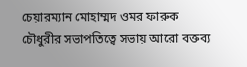চেয়ারম্যান মোহাম্মদ ওমর ফারুক চৌধুরীর সভাপতিত্বে সভায় আরো বক্তব্য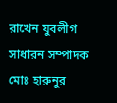রাখেন যুবলীগ সাধারন সম্পাদক মোঃ হারুনুর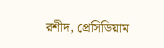রশীদ, প্রেসিডিয়াম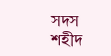সদস শহীদ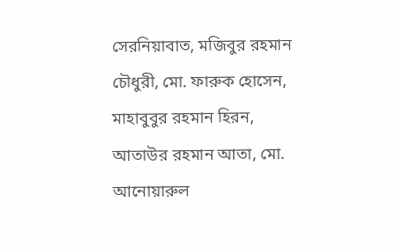সেরনিয়াবাত, মজিবুর রহমান চৌধুরী, মো. ফারুক হোসেন, মাহাবুবুর রহমান হিরন, আতাউর রহমান আতা, মো. আনোয়ারুল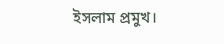ইসলাম প্রমুখ।